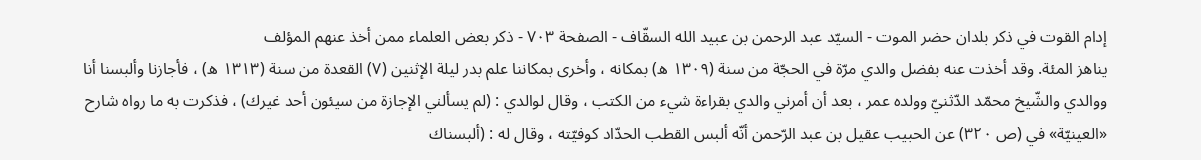إدام القوت في ذكر بلدان حضر الموت - السيّد عبد الرحمن بن عبيد الله السقّاف - الصفحة ٧٠٣ - ذكر بعض العلماء ممن أخذ عنهم المؤلف
يناهز المئة. وقد أخذت عنه بفضل والدي مرّة في الحجّة من سنة (١٣٠٩ ه) بمكانه ، وأخرى بمكاننا علم بدر ليلة الإثنين (٧) القعدة من سنة (١٣١٣ ه) ، فأجازنا وألبسنا أنا ووالدي والشّيخ محمّد الدّثنيّ وولده عمر ، بعد أن أمرني والدي بقراءة شيء من الكتب ، وقال لوالدي : (لم يسألني الإجازة من سيئون أحد غيرك) ، فذكرت به ما رواه شارح «العينيّة» في (ص ٣٢٠) عن الحبيب عقيل بن عبد الرّحمن أنّه ألبس القطب الحدّاد كوفيّته ، وقال له : (ألبسناك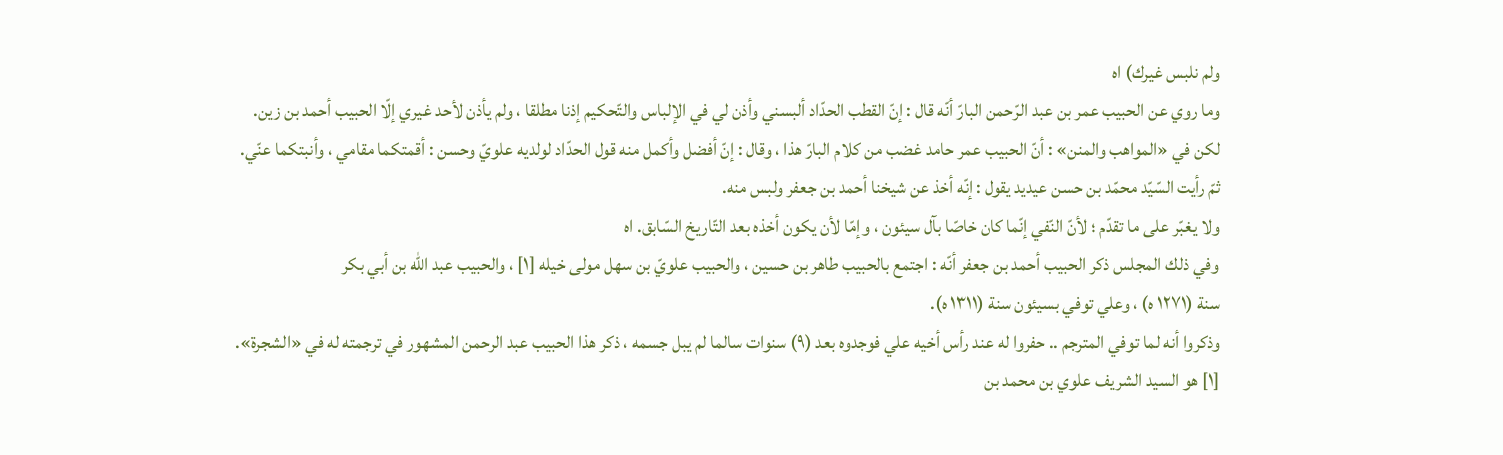ولم نلبس غيرك) اه
وما روي عن الحبيب عمر بن عبد الرّحمن البارّ أنّه قال : إنّ القطب الحدّاد ألبسني وأذن لي في الإلباس والتّحكيم إذنا مطلقا ، ولم يأذن لأحد غيري إلّا الحبيب أحمد بن زين.
لكن في «المواهب والمنن» : أنّ الحبيب عمر حامد غضب من كلام البارّ هذا ، وقال : إنّ أفضل وأكمل منه قول الحدّاد لولديه علويّ وحسن : أقمتكما مقامي ، وأنبتكما عنّي.
ثمّ رأيت السّيّد محمّد بن حسن عيديد يقول : إنّه أخذ عن شيخنا أحمد بن جعفر ولبس منه.
ولا يغبّر على ما تقدّم ؛ لأنّ النّفي إنّما كان خاصّا بآل سيئون ، وإمّا لأن يكون أخذه بعد التّاريخ السّابق. اه
وفي ذلك المجلس ذكر الحبيب أحمد بن جعفر أنّه : اجتمع بالحبيب طاهر بن حسين ، والحبيب علويّ بن سهل مولى خيله [١] ، والحبيب عبد الله بن أبي بكر
سنة (١٢٧١ ه) ، وعلي توفي بسيئون سنة (١٣١١ ه).
وذكروا أنه لما توفي المترجم .. حفروا له عند رأس أخيه علي فوجدوه بعد (٩) سنوات سالما لم يبل جسمه ، ذكر هذا الحبيب عبد الرحمن المشهور في ترجمته له في «الشجرة».
[١] هو السيد الشريف علوي بن محمد بن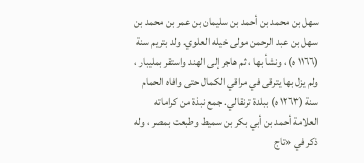سهل بن محمد بن أحمد بن سليمان بن عمر بن محمد بن سهل بن عبد الرحمن مولى خيله العلوي. ولد بتريم سنة (١١٦٦ ه) ، ونشأ بها ، ثم هاجر إلى الهند واستقر بمليبار ، ولم يزل بها يترقى في مراقي الكمال حتى وافاه الحمام سنة (١٢٦٣ ه) ببلدة ترنقالي. جمع نبذة من كراماته العلامة أحمد بن أبي بكر بن سميط وطبعت بمصر ، وله ذكر في «تاج